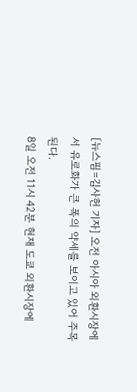[뉴스핌=김사헌 기자] 오전 아시아 외환시장에서 유로화가 큰 폭의 약세를 보이고 있어 주목된다.
8일 오전 11시 42분 현재 도쿄 외환시장에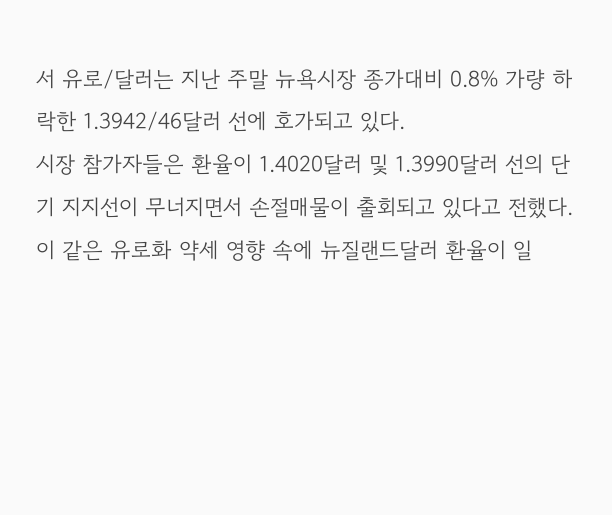서 유로/달러는 지난 주말 뉴욕시장 종가대비 0.8% 가량 하락한 1.3942/46달러 선에 호가되고 있다.
시장 참가자들은 환율이 1.4020달러 및 1.3990달러 선의 단기 지지선이 무너지면서 손절매물이 출회되고 있다고 전했다.
이 같은 유로화 약세 영향 속에 뉴질랜드달러 환율이 일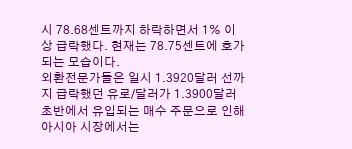시 78.68센트까지 하락하면서 1% 이상 급락했다. 현재는 78.75센트에 호가되는 모습이다.
외환전문가들은 일시 1.3920달러 선까지 급락했던 유로/달러가 1.3900달러 초반에서 유입되는 매수 주문으로 인해 아시아 시장에서는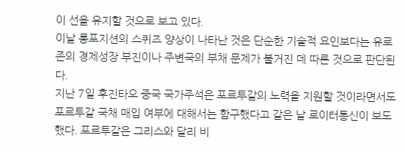이 선을 유지할 것으로 보고 있다.
이날 롱포지션의 스퀴즈 양상이 나타난 것은 단순한 기술적 요인보다는 유로존의 경제성장 부진이나 주변국의 부채 문제가 불거진 데 따른 것으로 판단된다.
지난 7일 후진타오 중국 국가주석은 포르투갈의 노력을 지원할 것이라면서도 포르투갈 국채 매입 여부에 대해서는 함구했다고 같은 날 로이터통신이 보도했다. 포르투갈은 그리스와 달리 비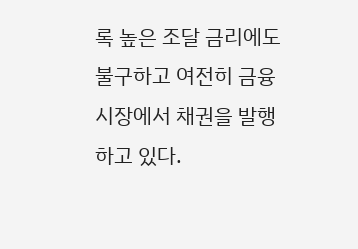록 높은 조달 금리에도 불구하고 여전히 금융시장에서 채권을 발행하고 있다.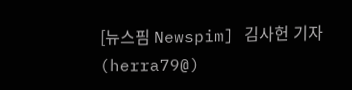[뉴스핌 Newspim] 김사헌 기자 (herra79@)